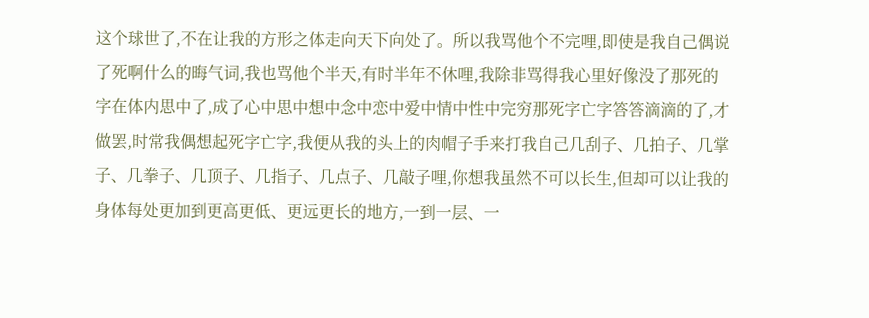这个球世了,不在让我的方形之体走向天下向处了。所以我骂他个不完哩,即使是我自己偶说了死啊什么的晦气词,我也骂他个半天,有时半年不休哩,我除非骂得我心里好像没了那死的字在体内思中了,成了心中思中想中念中恋中爱中情中性中完穷那死字亡字答答滴滴的了,才做罢,时常我偶想起死字亡字,我便从我的头上的肉帽子手来打我自己几刮子、几拍子、几掌子、几拳子、几顶子、几指子、几点子、几敲子哩,你想我虽然不可以长生,但却可以让我的身体每处更加到更高更低、更远更长的地方,一到一层、一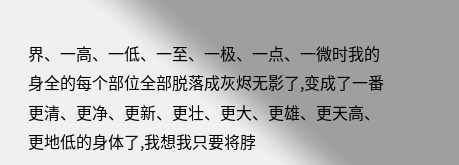界、一高、一低、一至、一极、一点、一微时我的身全的每个部位全部脱落成灰烬无影了,变成了一番更清、更净、更新、更壮、更大、更雄、更天高、更地低的身体了,我想我只要将脖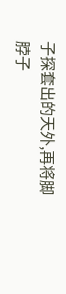子探套出的天外,再将脚脖子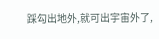踩勾出地外,就可出宇宙外了,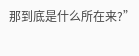那到底是什么所在来?”